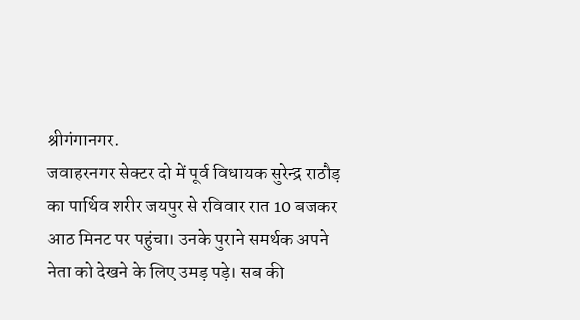श्रीगंगानगर.
जवाहरनगर सेक्टर दो में पूर्व विधायक सुरेन्द्र राठौड़ का पार्थिव शरीर जयपुर से रविवार रात 10 बजकर आठ मिनट पर पहुंचा। उनके पुराने समर्थक अपने नेता को देखने के लिए उमड़ पड़े। सब की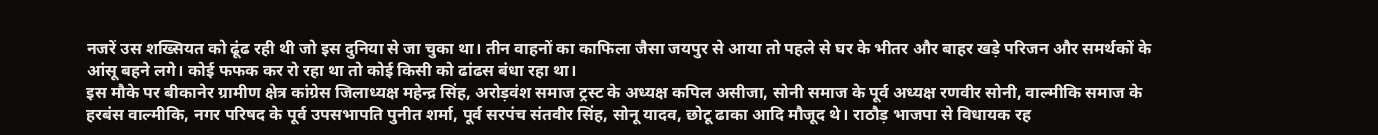नजरें उस शख्सियत को ढूंढ रही थी जो इस दुनिया से जा चुका था। तीन वाहनों का काफिला जैसा जयपुर से आया तो पहले से घर के भीतर और बाहर खड़े परिजन और समर्थकों के आंसू बहने लगे। कोई फफक कर रो रहा था तो कोई किसी को ढांढस बंधा रहा था।
इस मौके पर बीकानेर ग्रामीण क्षेत्र कांग्रेस जिलाध्यक्ष महेन्द्र सिंह, अरोड़वंश समाज ट्रस्ट के अध्यक्ष कपिल असीजा, सोनी समाज के पूर्व अध्यक्ष रणवीर सोनी, वाल्मीकि समाज के हरबंस वाल्मीकि, नगर परिषद के पूर्व उपसभापति पुनीत शर्मा, पूर्व सरपंच संतवीर सिंह, सोनू यादव, छोटू ढाका आदि मौजूद थे। राठौड़ भाजपा से विधायक रह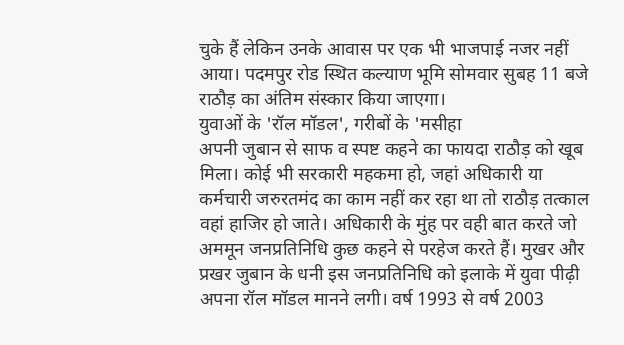चुके हैं लेकिन उनके आवास पर एक भी भाजपाई नजर नहीं आया। पदमपुर रोड स्थित कल्याण भूमि सोमवार सुबह 11 बजे राठौड़ का अंतिम संस्कार किया जाएगा।
युवाओं के 'रॉल मॉडल', गरीबों के 'मसीहा
अपनी जुबान से साफ व स्पष्ट कहने का फायदा राठौड़ को खूब मिला। कोई भी सरकारी महकमा हो, जहां अधिकारी या कर्मचारी जरुरतमंद का काम नहीं कर रहा था तो राठौड़ तत्काल वहां हाजिर हो जाते। अधिकारी के मुंह पर वही बात करते जो अममून जनप्रतिनिधि कुछ कहने से परहेज करते हैं। मुखर और प्रखर जुबान के धनी इस जनप्रतिनिधि को इलाके में युवा पीढ़ी अपना रॉल मॉडल मानने लगी। वर्ष 1993 से वर्ष 2003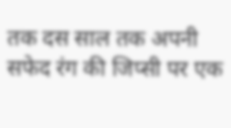तक दस साल तक अपनी सफेद रंग की जिप्सी पर एक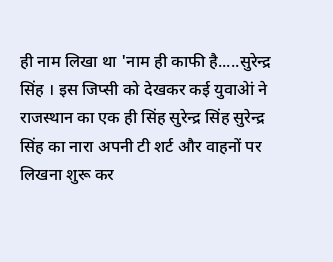ही नाम लिखा था 'नाम ही काफी है.....सुरेन्द्र सिंह । इस जिप्सी को देखकर कई युवाअेां ने राजस्थान का एक ही सिंह सुरेन्द्र सिंह सुरेन्द्र सिंह का नारा अपनी टी शर्ट और वाहनों पर लिखना शुरू कर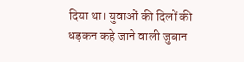दिया था। युवाओं की दिलों की धड़कन कहे जाने वाली जुबान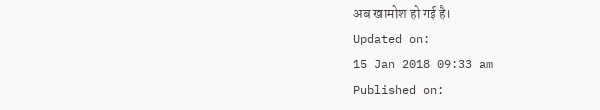अब खामोश हो गई है।
Updated on:
15 Jan 2018 09:33 am
Published on: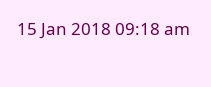15 Jan 2018 09:18 am